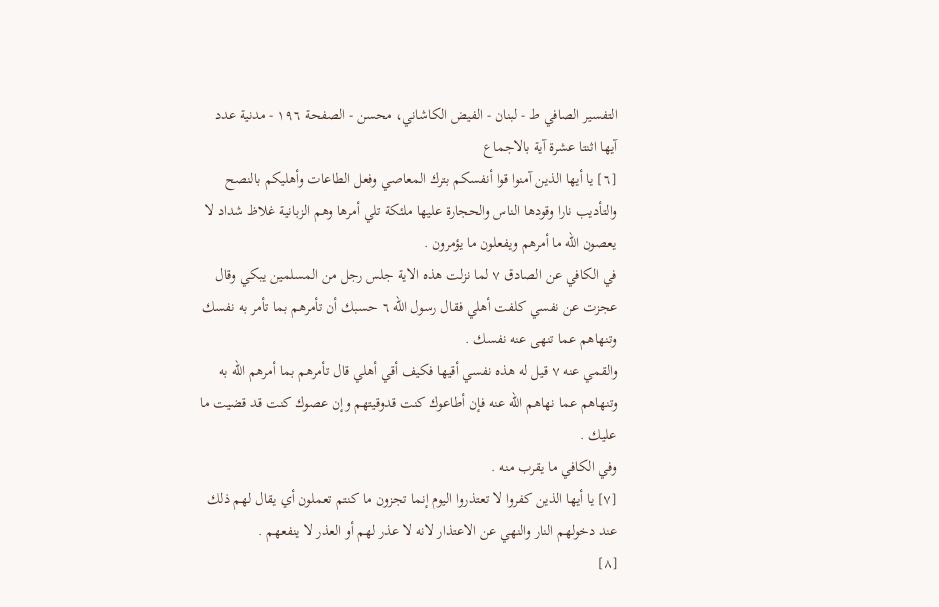التفسیر الصافي ط - لبنان - الفيض الكاشاني، محسن - الصفحة ١٩٦ - مدنية عدد آيها اثنتا عشرة آية بالاجماع
[٦] يا أيها الذين آمنوا قوا أنفسكم بترك المعاصي وفعل الطاعات وأهليكم بالنصح والتأديب نارا وقودها الناس والحجارة عليها ملئكة تلي أمرها وهم الزبانية غلاظ شداد لا يعصون الله ما أمرهم ويفعلون ما يؤمرون .
في الكافي عن الصادق ٧ لما نزلت هذه الاية جلس رجل من المسلمين يبكي وقال عجزت عن نفسي كلفت أهلي فقال رسول الله ٦ حسبك أن تأمرهم بما تأمر به نفسك وتنهاهم عما تنهى عنه نفسك .
والقمي عنه ٧ قيل له هذه نفسي أقيها فكيف أقي أهلي قال تأمرهم بما أمرهم الله به وتنهاهم عما نهاهم الله عنه فإن أطاعوك كنت قدوقيتهم وإن عصوك كنت قد قضيت ما عليك .
وفي الكافي ما يقرب منه .
[٧] يا أيها الذين كفروا لا تعتذروا اليوم إنما تجزون ما كنتم تعملون أي يقال لهم ذلك عند دخولهم النار والنهي عن الاعتذار لانه لا عذر لهم أو العذر لا ينفعهم .
[٨]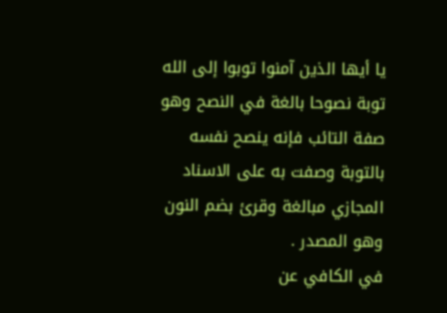يا أيها الذين آمنوا توبوا إلى الله توبة نصوحا بالغة في النصح وهو صفة التائب فإنه ينصح نفسه بالتوبة وصفت به على الاسناد المجازي مبالغة وقرئ بضم النون وهو المصدر .
في الكافي عن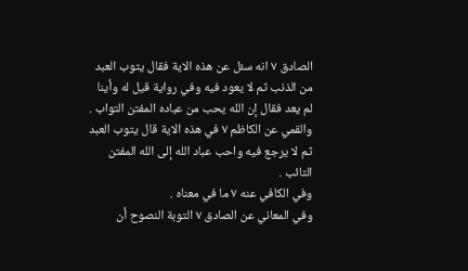الصادق ٧ انه سئل عن هذه الاية فقال يتوب العبد من الذنب ثم لا يعود فيه وفي رواية قيل له وأينا لم يعد فقال إن الله يحب من عباده المفتن التواب .
والقمي عن الكاظم ٧ في هذه الاية قال يتوب العبد ثم لا يرجع فيه واحب عباد الله إلى الله المفتن التائب .
وفي الكافي عنه ٧ ما في معناه .
وفي المعاني عن الصادق ٧ التوبة النصوح أن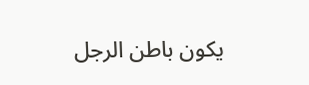يكون باطن الرجل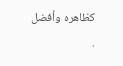كظاهره وأفضل .